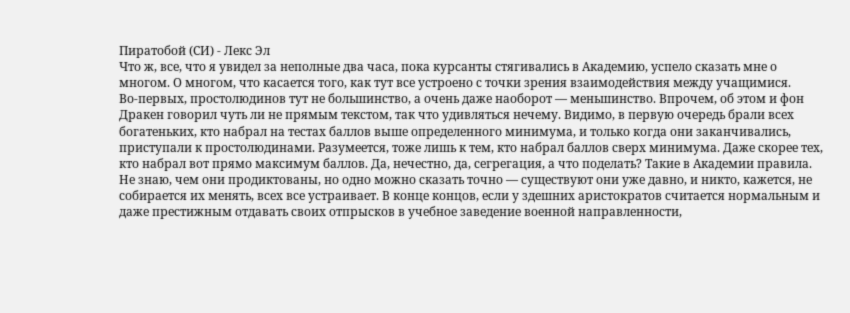Пиратобой (СИ) - Лекс Эл
Что ж, все, что я увидел за неполные два часа, пока курсанты стягивались в Академию, успело сказать мне о многом. О многом, что касается того, как тут все устроено с точки зрения взаимодействия между учащимися.
Во-первых, простолюдинов тут не большинство, а очень даже наоборот — меньшинство. Впрочем, об этом и фон Дракен говорил чуть ли не прямым текстом, так что удивляться нечему. Видимо, в первую очередь брали всех богатеньких, кто набрал на тестах баллов выше определенного минимума, и только когда они заканчивались, приступали к простолюдинами. Разумеется, тоже лишь к тем, кто набрал баллов сверх минимума. Даже скорее тех, кто набрал вот прямо максимум баллов. Да, нечестно, да, сегрегация, а что поделать? Такие в Академии правила. Не знаю, чем они продиктованы, но одно можно сказать точно — существуют они уже давно, и никто, кажется, не собирается их менять, всех все устраивает. В конце концов, если у здешних аристократов считается нормальным и даже престижным отдавать своих отпрысков в учебное заведение военной направленности,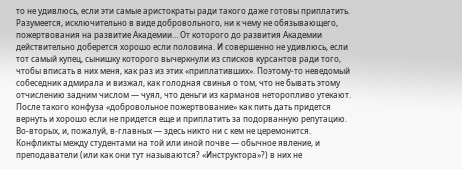то не удивлюсь, если эти самые аристократы ради такого даже готовы приплатить. Разумеется, исключительно в виде добровольного, ни к чему не обязывающего, пожертвования на развитие Академии… От которого до развития Академии действительно доберется хорошо если половина. И совершенно не удивлюсь, если тот самый купец, сынишку которого вычеркнули из списков курсантов ради того, чтобы вписать в них меня, как раз из этих «приплативших». Поэтому-то неведомый собеседник адмирала и визжал, как голодная свинья о том, что не бывать этому отчислению задним числом — чуял, что деньги из карманов неторопливо утекают. После такого конфуза «добровольное пожертвование» как пить дать придется вернуть и хорошо если не придется еще и приплатить за подорванную репутацию.
Во-вторых, и, пожалуй, в-главных — здесь никто ни с кем не церемонится. Конфликты между студентами на той или иной почве — обычное явление, и преподаватели (или как они тут называются? «Инструктора»?) в них не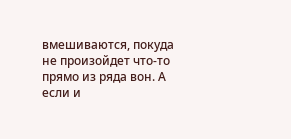вмешиваются, покуда не произойдет что-то прямо из ряда вон. А если и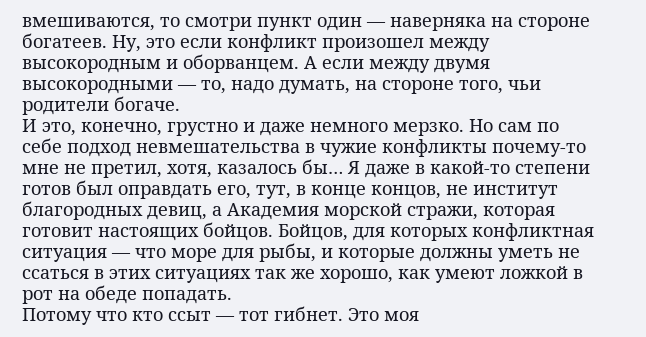вмешиваются, то смотри пункт один — наверняка на стороне богатеев. Ну, это если конфликт произошел между высокородным и оборванцем. А если между двумя высокородными — то, надо думать, на стороне того, чьи родители богаче.
И это, конечно, грустно и даже немного мерзко. Но сам по себе подход невмешательства в чужие конфликты почему-то мне не претил, хотя, казалось бы… Я даже в какой-то степени готов был оправдать его, тут, в конце концов, не институт благородных девиц, а Академия морской стражи, которая готовит настоящих бойцов. Бойцов, для которых конфликтная ситуация — что море для рыбы, и которые должны уметь не ссаться в этих ситуациях так же хорошо, как умеют ложкой в рот на обеде попадать.
Потому что кто ссыт — тот гибнет. Это моя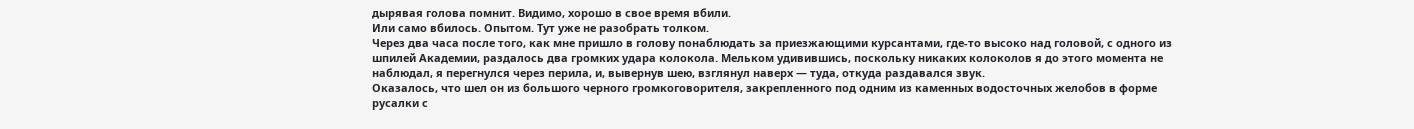дырявая голова помнит. Видимо, хорошо в свое время вбили.
Или само вбилось. Опытом. Тут уже не разобрать толком.
Через два часа после того, как мне пришло в голову понаблюдать за приезжающими курсантами, где-то высоко над головой, с одного из шпилей Академии, раздалось два громких удара колокола. Мельком удивившись, поскольку никаких колоколов я до этого момента не наблюдал, я перегнулся через перила, и, вывернув шею, взглянул наверх — туда, откуда раздавался звук.
Оказалось, что шел он из большого черного громкоговорителя, закрепленного под одним из каменных водосточных желобов в форме русалки с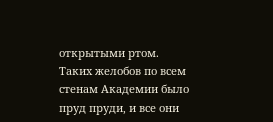открытыми ртом. Таких желобов по всем стенам Академии было пруд пруди, и все они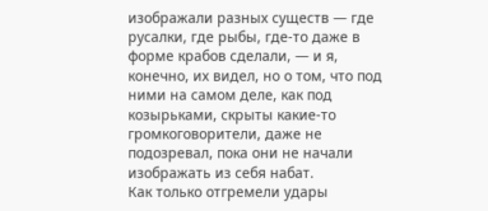изображали разных существ — где русалки, где рыбы, где-то даже в форме крабов сделали, — и я, конечно, их видел, но о том, что под ними на самом деле, как под козырьками, скрыты какие-то громкоговорители, даже не подозревал, пока они не начали изображать из себя набат.
Как только отгремели удары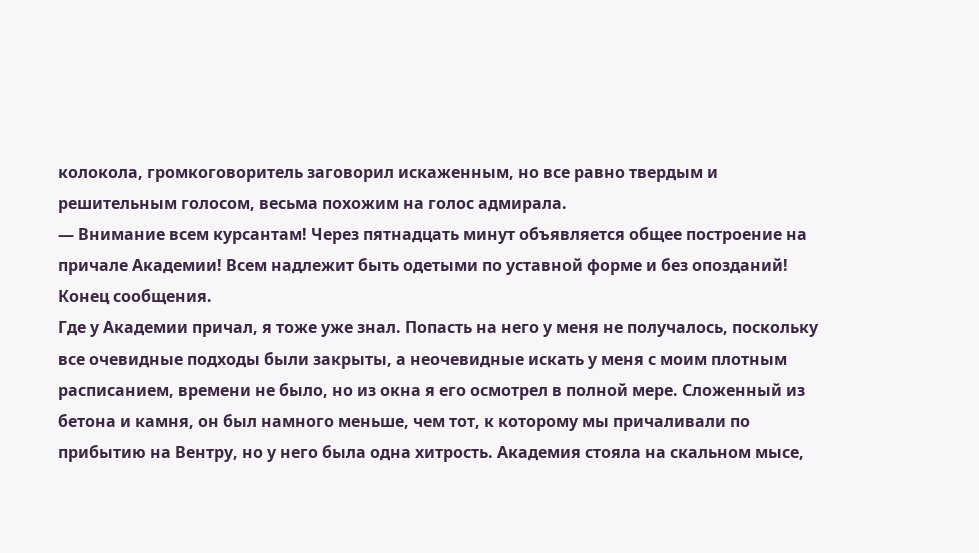колокола, громкоговоритель заговорил искаженным, но все равно твердым и решительным голосом, весьма похожим на голос адмирала.
— Внимание всем курсантам! Через пятнадцать минут объявляется общее построение на причале Академии! Всем надлежит быть одетыми по уставной форме и без опозданий! Конец сообщения.
Где у Академии причал, я тоже уже знал. Попасть на него у меня не получалось, поскольку все очевидные подходы были закрыты, а неочевидные искать у меня с моим плотным расписанием, времени не было, но из окна я его осмотрел в полной мере. Сложенный из бетона и камня, он был намного меньше, чем тот, к которому мы причаливали по прибытию на Вентру, но у него была одна хитрость. Академия стояла на скальном мысе,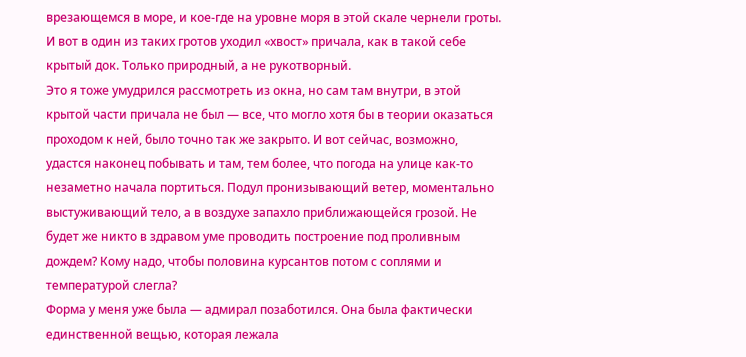врезающемся в море, и кое-где на уровне моря в этой скале чернели гроты. И вот в один из таких гротов уходил «хвост» причала, как в такой себе крытый док. Только природный, а не рукотворный.
Это я тоже умудрился рассмотреть из окна, но сам там внутри, в этой крытой части причала не был — все, что могло хотя бы в теории оказаться проходом к ней, было точно так же закрыто. И вот сейчас, возможно, удастся наконец побывать и там, тем более, что погода на улице как-то незаметно начала портиться. Подул пронизывающий ветер, моментально выстуживающий тело, а в воздухе запахло приближающейся грозой. Не будет же никто в здравом уме проводить построение под проливным дождем? Кому надо, чтобы половина курсантов потом с соплями и температурой слегла?
Форма у меня уже была — адмирал позаботился. Она была фактически единственной вещью, которая лежала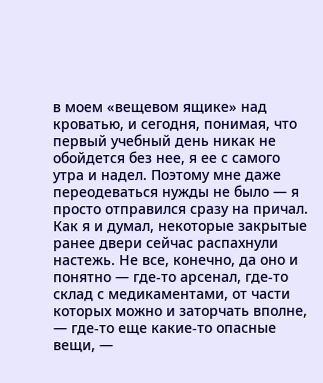в моем «вещевом ящике» над кроватью, и сегодня, понимая, что первый учебный день никак не обойдется без нее, я ее с самого утра и надел. Поэтому мне даже переодеваться нужды не было — я просто отправился сразу на причал.
Как я и думал, некоторые закрытые ранее двери сейчас распахнули настежь. Не все, конечно, да оно и понятно — где-то арсенал, где-то склад с медикаментами, от части которых можно и заторчать вполне, — где-то еще какие-то опасные вещи, —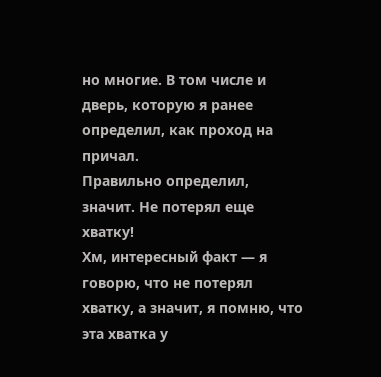но многие. В том числе и дверь, которую я ранее определил, как проход на причал.
Правильно определил, значит. Не потерял еще хватку!
Хм, интересный факт — я говорю, что не потерял хватку, а значит, я помню, что эта хватка у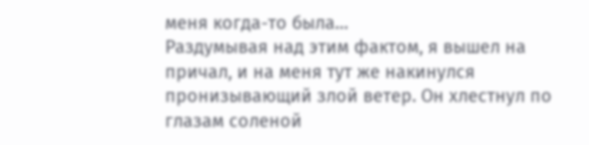меня когда-то была…
Раздумывая над этим фактом, я вышел на причал, и на меня тут же накинулся пронизывающий злой ветер. Он хлестнул по глазам соленой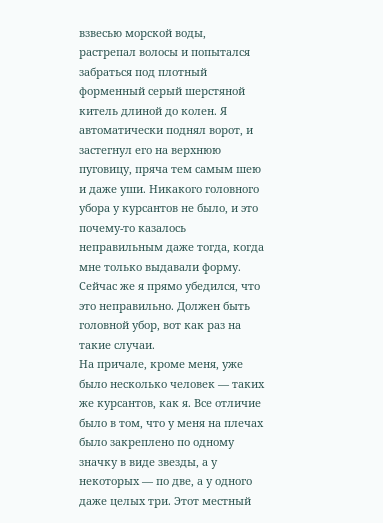взвесью морской воды, растрепал волосы и попытался забраться под плотный форменный серый шерстяной китель длиной до колен. Я автоматически поднял ворот, и застегнул его на верхнюю пуговицу, пряча тем самым шею и даже уши. Никакого головного убора у курсантов не было, и это почему-то казалось неправильным даже тогда, когда мне только выдавали форму.
Сейчас же я прямо убедился, что это неправильно. Должен быть головной убор, вот как раз на такие случаи.
На причале, кроме меня, уже было несколько человек — таких же курсантов, как я. Все отличие было в том, что у меня на плечах было закреплено по одному значку в виде звезды, а у некоторых — по две, а у одного даже целых три. Этот местный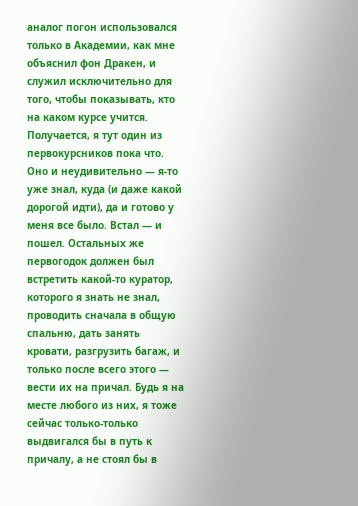аналог погон использовался только в Академии, как мне объяснил фон Дракен, и служил исключительно для того, чтобы показывать, кто на каком курсе учится.
Получается, я тут один из первокурсников пока что. Оно и неудивительно — я-то уже знал, куда (и даже какой дорогой идти), да и готово у меня все было. Встал — и пошел. Остальных же первогодок должен был встретить какой-то куратор, которого я знать не знал, проводить сначала в общую спальню, дать занять кровати, разгрузить багаж, и только после всего этого — вести их на причал. Будь я на месте любого из них, я тоже сейчас только-только выдвигался бы в путь к причалу, а не стоял бы в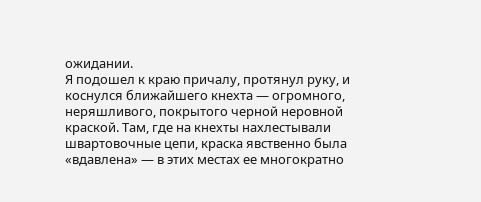ожидании.
Я подошел к краю причалу, протянул руку, и коснулся ближайшего кнехта — огромного, неряшливого, покрытого черной неровной краской. Там, где на кнехты нахлестывали швартовочные цепи, краска явственно была «вдавлена» — в этих местах ее многократно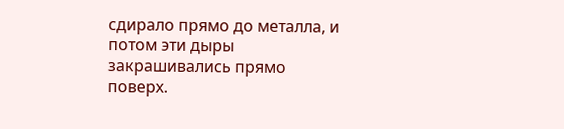сдирало прямо до металла, и потом эти дыры закрашивались прямо поверх.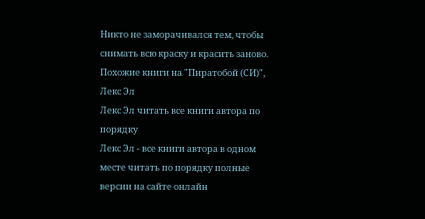Никто не заморачивался тем, чтобы снимать всю краску и красить заново.
Похожие книги на "Пиратобой (СИ)", Лекс Эл
Лекс Эл читать все книги автора по порядку
Лекс Эл - все книги автора в одном месте читать по порядку полные версии на сайте онлайн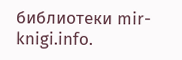библиотеки mir-knigi.info.